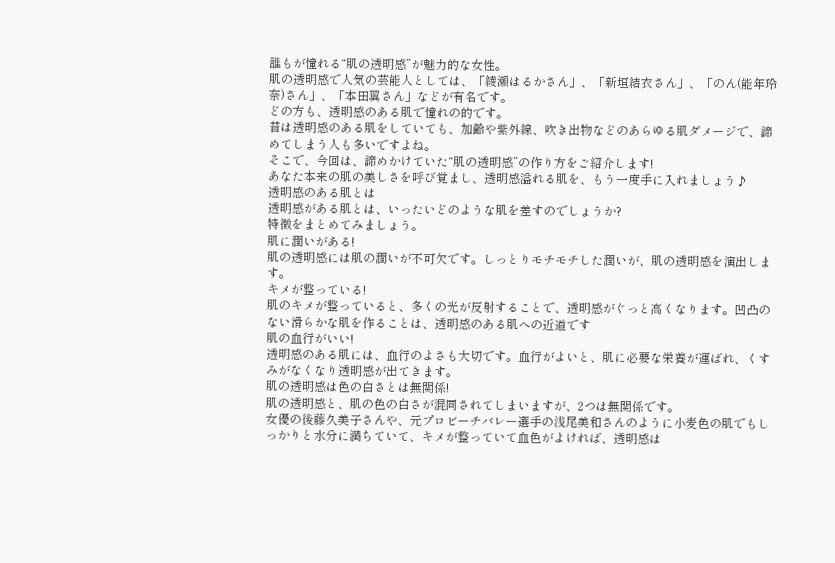誰もが憧れる“肌の透明感”が魅力的な女性。
肌の透明感で人気の芸能人としては、「綾瀬はるかさん」、「新垣結衣さん」、「のん(能年玲奈)さん」、「本田翼さん」などが有名です。
どの方も、透明感のある肌で憧れの的です。
昔は透明感のある肌をしていても、加齢や紫外線、吹き出物などのあらゆる肌ダメージで、諦めてしまう人も多いですよね。
そこで、今回は、諦めかけていた“肌の透明感”の作り方をご紹介します!
あなた本来の肌の美しさを呼び覚まし、透明感溢れる肌を、もう一度手に入れましょう♪
透明感のある肌とは
透明感がある肌とは、いったいどのような肌を差すのでしょうか?
特徴をまとめてみましょう。
肌に潤いがある!
肌の透明感には肌の潤いが不可欠です。しっとりモチモチした潤いが、肌の透明感を演出します。
キメが整っている!
肌のキメが整っていると、多くの光が反射することで、透明感がぐっと高くなります。凹凸のない滑らかな肌を作ることは、透明感のある肌への近道です
肌の血行がいい!
透明感のある肌には、血行のよさも大切です。血行がよいと、肌に必要な栄養が運ばれ、くすみがなくなり透明感が出てきます。
肌の透明感は色の白さとは無関係!
肌の透明感と、肌の色の白さが混同されてしまいますが、2つは無関係です。
女優の後藤久美子さんや、元プロビーチバレー選手の浅尾美和さんのように小麦色の肌でもしっかりと水分に満ちていて、キメが整っていて血色がよければ、透明感は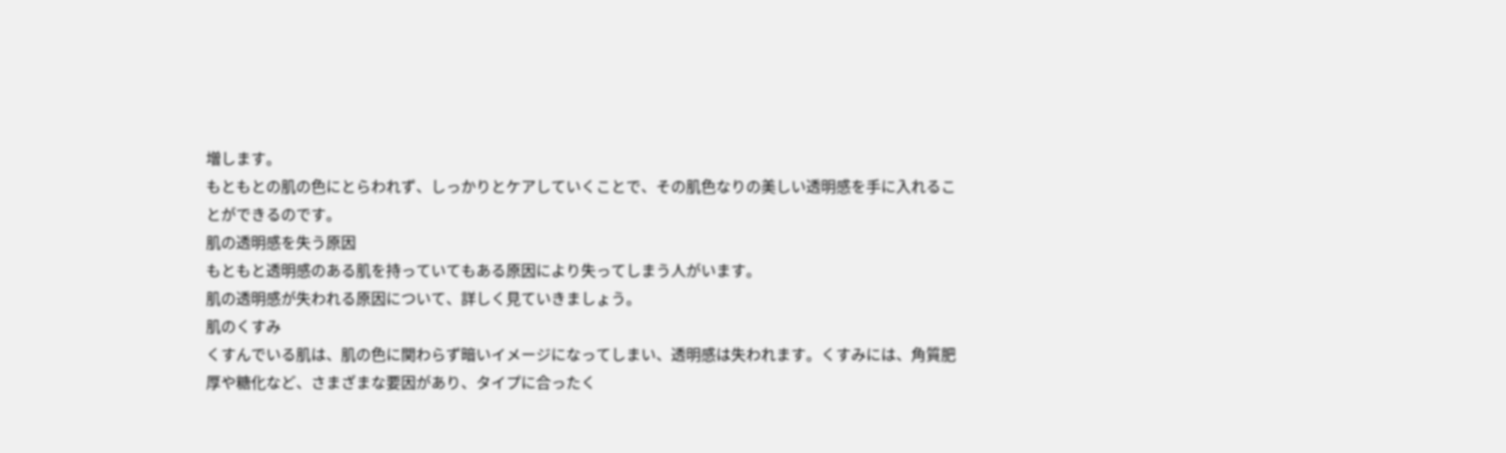増します。
もともとの肌の色にとらわれず、しっかりとケアしていくことで、その肌色なりの美しい透明感を手に入れることができるのです。
肌の透明感を失う原因
もともと透明感のある肌を持っていてもある原因により失ってしまう人がいます。
肌の透明感が失われる原因について、詳しく見ていきましょう。
肌のくすみ
くすんでいる肌は、肌の色に関わらず暗いイメージになってしまい、透明感は失われます。くすみには、角質肥厚や糖化など、さまざまな要因があり、タイプに合ったく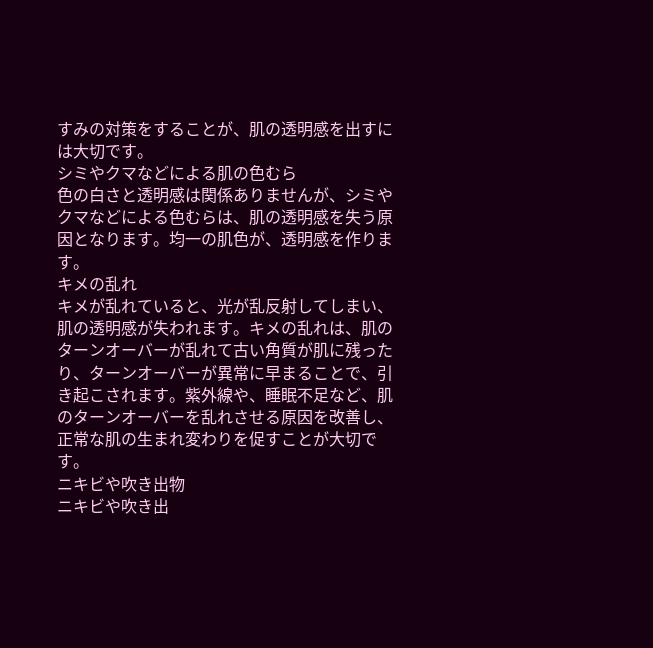すみの対策をすることが、肌の透明感を出すには大切です。
シミやクマなどによる肌の色むら
色の白さと透明感は関係ありませんが、シミやクマなどによる色むらは、肌の透明感を失う原因となります。均一の肌色が、透明感を作ります。
キメの乱れ
キメが乱れていると、光が乱反射してしまい、肌の透明感が失われます。キメの乱れは、肌のターンオーバーが乱れて古い角質が肌に残ったり、ターンオーバーが異常に早まることで、引き起こされます。紫外線や、睡眠不足など、肌のターンオーバーを乱れさせる原因を改善し、正常な肌の生まれ変わりを促すことが大切です。
ニキビや吹き出物
ニキビや吹き出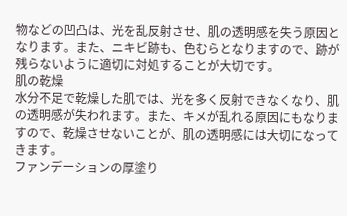物などの凹凸は、光を乱反射させ、肌の透明感を失う原因となります。また、ニキビ跡も、色むらとなりますので、跡が残らないように適切に対処することが大切です。
肌の乾燥
水分不足で乾燥した肌では、光を多く反射できなくなり、肌の透明感が失われます。また、キメが乱れる原因にもなりますので、乾燥させないことが、肌の透明感には大切になってきます。
ファンデーションの厚塗り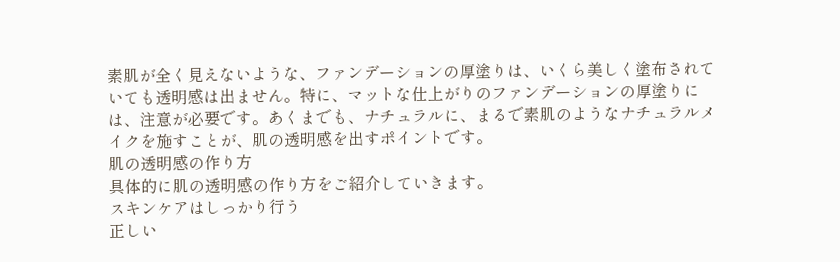素肌が全く見えないような、ファンデーションの厚塗りは、いくら美しく塗布されていても透明感は出ません。特に、マットな仕上がりのファンデーションの厚塗りには、注意が必要です。あくまでも、ナチュラルに、まるで素肌のようなナチュラルメイクを施すことが、肌の透明感を出すポイントです。
肌の透明感の作り方
具体的に肌の透明感の作り方をご紹介していきます。
スキンケアはしっかり行う
正しい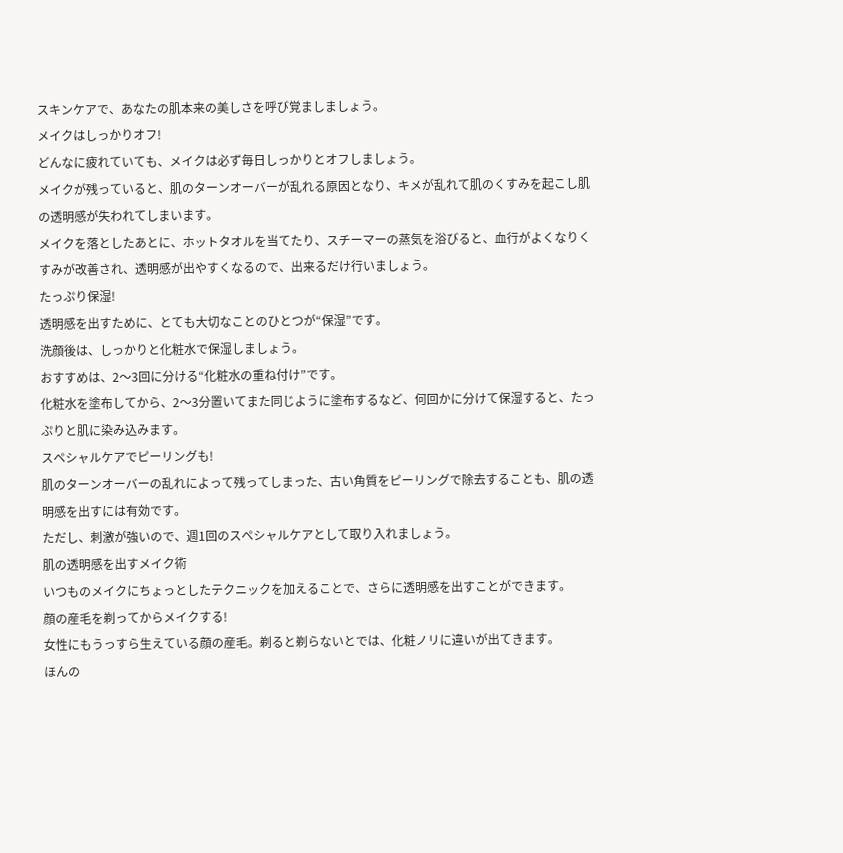スキンケアで、あなたの肌本来の美しさを呼び覚ましましょう。
メイクはしっかりオフ!
どんなに疲れていても、メイクは必ず毎日しっかりとオフしましょう。
メイクが残っていると、肌のターンオーバーが乱れる原因となり、キメが乱れて肌のくすみを起こし肌の透明感が失われてしまいます。
メイクを落としたあとに、ホットタオルを当てたり、スチーマーの蒸気を浴びると、血行がよくなりくすみが改善され、透明感が出やすくなるので、出来るだけ行いましょう。
たっぷり保湿!
透明感を出すために、とても大切なことのひとつが“保湿”です。
洗顔後は、しっかりと化粧水で保湿しましょう。
おすすめは、2〜3回に分ける“化粧水の重ね付け”です。
化粧水を塗布してから、2〜3分置いてまた同じように塗布するなど、何回かに分けて保湿すると、たっぷりと肌に染み込みます。
スペシャルケアでピーリングも!
肌のターンオーバーの乱れによって残ってしまった、古い角質をピーリングで除去することも、肌の透明感を出すには有効です。
ただし、刺激が強いので、週1回のスペシャルケアとして取り入れましょう。
肌の透明感を出すメイク術
いつものメイクにちょっとしたテクニックを加えることで、さらに透明感を出すことができます。
顔の産毛を剃ってからメイクする!
女性にもうっすら生えている顔の産毛。剃ると剃らないとでは、化粧ノリに違いが出てきます。
ほんの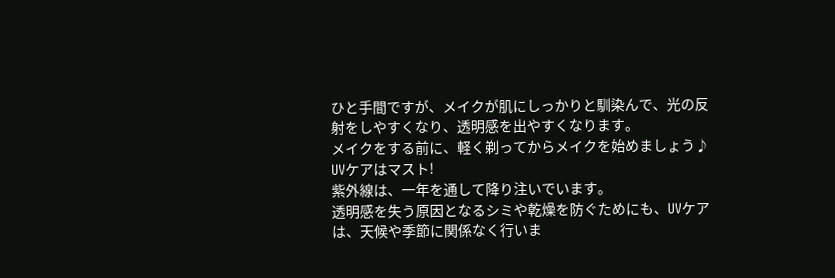ひと手間ですが、メイクが肌にしっかりと馴染んで、光の反射をしやすくなり、透明感を出やすくなります。
メイクをする前に、軽く剃ってからメイクを始めましょう♪
UVケアはマスト!
紫外線は、一年を通して降り注いでいます。
透明感を失う原因となるシミや乾燥を防ぐためにも、UVケアは、天候や季節に関係なく行いま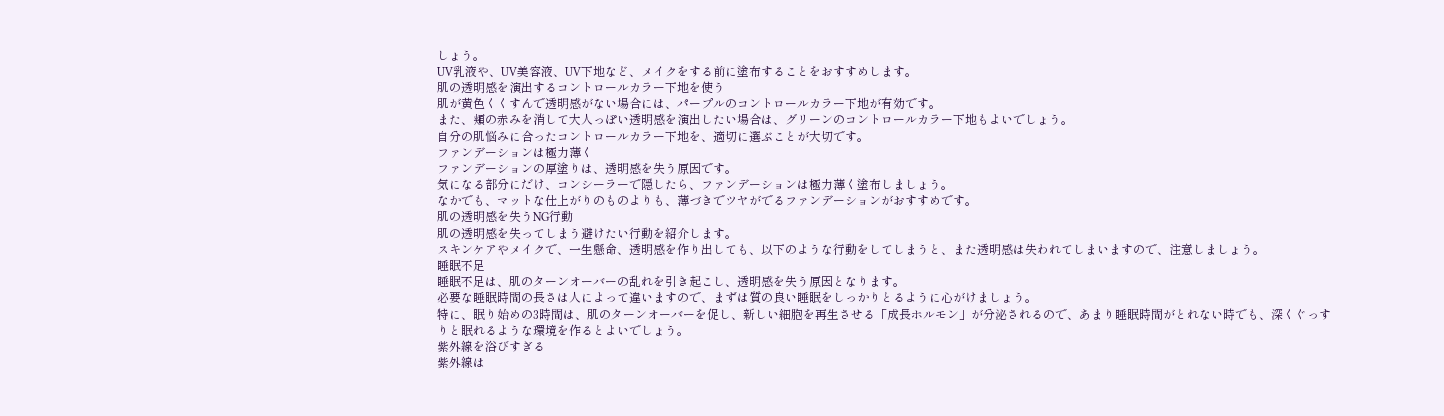しょう。
UV乳液や、UV美容液、UV下地など、メイクをする前に塗布することをおすすめします。
肌の透明感を演出するコントロールカラー下地を使う
肌が黄色くくすんで透明感がない場合には、パープルのコントロールカラー下地が有効です。
また、頬の赤みを消して大人っぽい透明感を演出したい場合は、グリーンのコントロールカラー下地もよいでしょう。
自分の肌悩みに合ったコントロールカラー下地を、適切に選ぶことが大切です。
ファンデーションは極力薄く
ファンデーションの厚塗りは、透明感を失う原因です。
気になる部分にだけ、コンシーラーで隠したら、ファンデーションは極力薄く塗布しましょう。
なかでも、マットな仕上がりのものよりも、薄づきでツヤがでるファンデーションがおすすめです。
肌の透明感を失うNG行動
肌の透明感を失ってしまう避けたい行動を紹介します。
スキンケアやメイクで、一生懸命、透明感を作り出しても、以下のような行動をしてしまうと、また透明感は失われてしまいますので、注意しましょう。
睡眠不足
睡眠不足は、肌のターンオーバーの乱れを引き起こし、透明感を失う原因となります。
必要な睡眠時間の長さは人によって違いますので、まずは質の良い睡眠をしっかりとるように心がけましょう。
特に、眠り始めの3時間は、肌のターンオーバーを促し、新しい細胞を再生させる「成長ホルモン」が分泌されるので、あまり睡眠時間がとれない時でも、深くぐっすりと眠れるような環境を作るとよいでしょう。
紫外線を浴びすぎる
紫外線は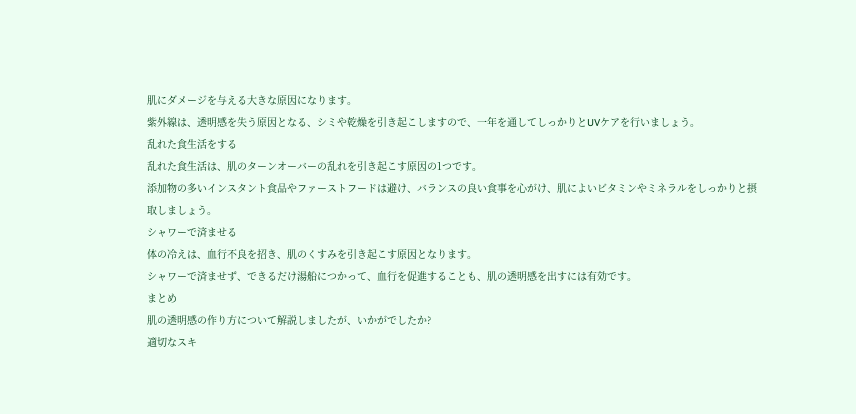肌にダメージを与える大きな原因になります。
紫外線は、透明感を失う原因となる、シミや乾燥を引き起こしますので、一年を通してしっかりとUVケアを行いましょう。
乱れた食生活をする
乱れた食生活は、肌のターンオーバーの乱れを引き起こす原因の1つです。
添加物の多いインスタント食品やファーストフードは避け、バランスの良い食事を心がけ、肌によいビタミンやミネラルをしっかりと摂取しましょう。
シャワーで済ませる
体の冷えは、血行不良を招き、肌のくすみを引き起こす原因となります。
シャワーで済ませず、できるだけ湯船につかって、血行を促進することも、肌の透明感を出すには有効です。
まとめ
肌の透明感の作り方について解説しましたが、いかがでしたか?
適切なスキ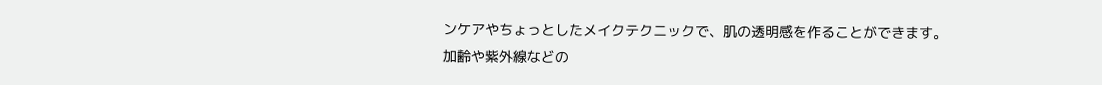ンケアやちょっとしたメイクテクニックで、肌の透明感を作ることができます。
加齢や紫外線などの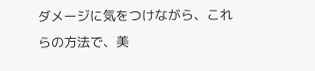ダメージに気をつけながら、これらの方法で、美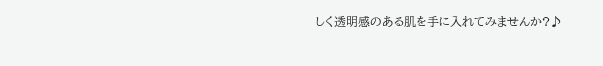しく透明感のある肌を手に入れてみませんか?♪